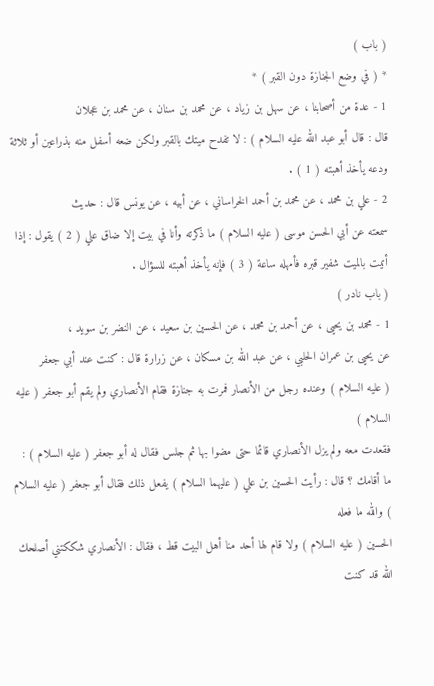( باب )
* ( في وضع الجنازة دون القبر ) *
1 - عدة من أصحابنا ، عن سهل بن زياد ، عن محمد بن سنان ، عن محمد بن عجلان
قال : قال أبو عبد الله عليه السلام ) : لا تفدح ميتك بالقبر ولكن ضعه أسفل منه بذراعين أو ثلاثة
ودعه يأخذ أهبته ( 1 ) .
2 - علي بن محمد ، عن محمد بن أحمد الخراساني ، عن أبيه ، عن يونس قال : حديث
سمعته عن أبي الحسن موسى ( عليه السلام ) ما ذكرته وأنا في بيت إلا ضاق علي ( 2 ) يقول : إذا
أتيت بالميت شفير قبره فأمهله ساعة ( 3 ) فإنه يأخذ أهبته للسؤال .
( باب نادر )
1 - محمد بن يحيى ، عن أحمد بن محمد ، عن الحسين بن سعيد ، عن النضر بن سويد ،
عن يحيى بن عمران الحلبي ، عن عبد الله بن مسكان ، عن زرارة قال : كنت عند أبي جعفر
( عليه السلام ) وعنده رجل من الأنصار فمرت به جنازة فقام الأنصاري ولم يقم أبو جعفر ( عليه السلام )
فقعدت معه ولم يزل الأنصاري قائما حتى مضوا بها ثم جلس فقال له أبو جعفر ( عليه السلام ) :
ما أقامك ؟ قال : رأيت الحسين بن علي ( عليهما السلام ) يفعل ذلك فقال أبو جعفر ( عليه السلام ) والله ما فعله
الحسين ( عليه السلام ) ولا قام لها أحد منا أهل البيت قط ، فقال : الأنصاري شككتني أصلحك
الله قد كنت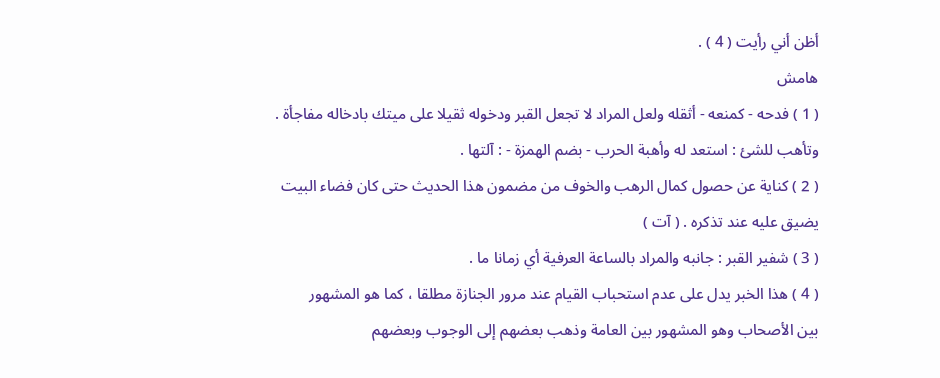أظن أني رأيت ( 4 ) .
هامش
( 1 ) فدحه - كمنعه - أثقله ولعل المراد لا تجعل القبر ودخوله ثقيلا على ميتك بادخاله مفاجأة .
وتأهب للشئ : استعد له وأهبة الحرب - بضم الهمزة - : آلتها .
( 2 ) كناية عن حصول كمال الرهب والخوف من مضمون هذا الحديث حتى كان فضاء البيت
يضيق عليه عند تذكره . ( آت )
( 3 ) شفير القبر : جانبه والمراد بالساعة العرفية أي زمانا ما .
( 4 ) هذا الخبر يدل على عدم استحباب القيام عند مرور الجنازة مطلقا ، كما هو المشهور
بين الأصحاب وهو المشهور بين العامة وذهب بعضهم إلى الوجوب وبعضهم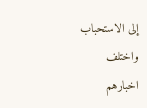إلى الاستحباب واختلف
اخبارهم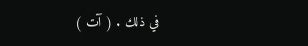في ذلك . ( آت )